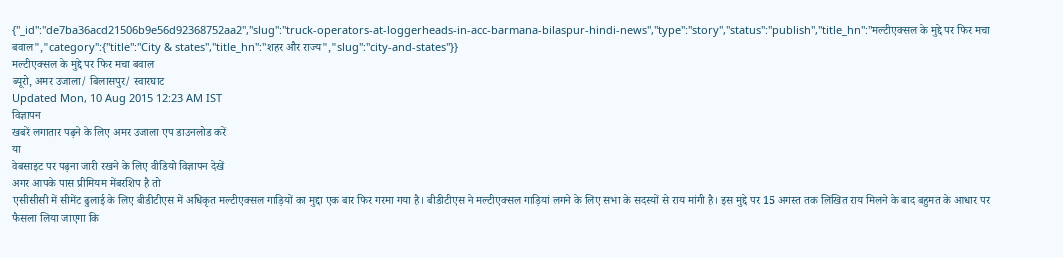{"_id":"de7ba36acd21506b9e56d92368752aa2","slug":"truck-operators-at-loggerheads-in-acc-barmana-bilaspur-hindi-news","type":"story","status":"publish","title_hn":"मल्टीएक्सल के मुद्दे पर फिर मचा बवाल","category":{"title":"City & states","title_hn":"शहर और राज्य","slug":"city-and-states"}}
मल्टीएक्सल के मुद्दे पर फिर मचा बवाल
ब्यूरो, अमर उजाला/ बिलासपुर/ स्वारघाट
Updated Mon, 10 Aug 2015 12:23 AM IST
विज्ञापन
खबरें लगातार पढ़ने के लिए अमर उजाला एप डाउनलोड करें
या
वेबसाइट पर पढ़ना जारी रखने के लिए वीडियो विज्ञापन देखें
अगर आपके पास प्रीमियम मेंबरशिप है तो
एसीसीसी में सीमेंट ढुलाई के लिए बीडीटीएस में अधिकृत मल्टीएक्सल गाड़ियों का मुद्दा एक बार फिर गरमा गया है। बीडीटीएस ने मल्टीएक्सल गाड़ियां लगने के लिए सभा के सदस्यों से राय मांगी है। इस मुद्दे पर 15 अगस्त तक लिखित राय मिलने के बाद बहुमत के आधार पर फैसला लिया जाएगा कि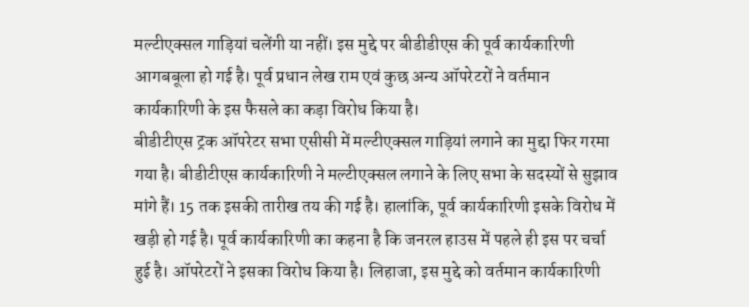मल्टीएक्सल गाड़ियां चलेंगी या नहीं। इस मुद्दे पर बीडीडीएस की पूर्व कार्यकारिणी आगबबूला हो गई है। पूर्व प्रधान लेख राम एवं कुछ अन्य ऑपरेटरों ने वर्तमान कार्यकारिणी के इस फैसले का कड़ा विरोध किया है।
बीडीटीएस ट्रक ऑपरेटर सभा एसीसी में मल्टीएक्सल गाड़ियां लगाने का मुद्दा फिर गरमा गया है। बीडीटीएस कार्यकारिणी ने मल्टीएक्सल लगाने के लिए सभा के सदस्यों से सुझाव मांगे हैं। 15 तक इसकी तारीख तय की गई है। हालांकि, पूर्व कार्यकारिणी इसके विरोध में खड़ी हो गई है। पूर्व कार्यकारिणी का कहना है कि जनरल हाउस में पहले ही इस पर चर्चा हुई है। ऑपरेटरों ने इसका विरोध किया है। लिहाजा, इस मुद्दे को वर्तमान कार्यकारिणी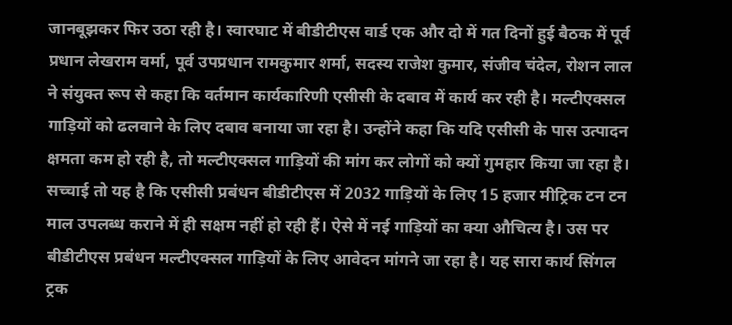जानबूझकर फिर उठा रही है। स्वारघाट में बीडीटीएस वार्ड एक और दो में गत दिनों हुई बैठक में पूर्व प्रधान लेखराम वर्मा, पूर्व उपप्रधान रामकुमार शर्मा, सदस्य राजेश कुमार, संजीव चंदेल, रोशन लाल ने संयुक्त रूप से कहा कि वर्तमान कार्यकारिणी एसीसी के दबाव में कार्य कर रही है। मल्टीएक्सल गाड़ियों को ढलवाने के लिए दबाव बनाया जा रहा है। उन्होंने कहा कि यदि एसीसी के पास उत्पादन क्षमता कम हो रही है, तो मल्टीएक्सल गाड़ियों की मांग कर लोगों को क्यों गुमहार किया जा रहा है। सच्चाई तो यह है कि एसीसी प्रबंधन बीडीटीएस में 2032 गाड़ियों के लिए 15 हजार मीट्रिक टन टन माल उपलब्ध कराने में ही सक्षम नहीं हो रही हैं। ऐसे में नई गाड़ियों का क्या औचित्य है। उस पर बीडीटीएस प्रबंधन मल्टीएक्सल गाड़ियों के लिए आवेदन मांगने जा रहा है। यह सारा कार्य सिंगल ट्रक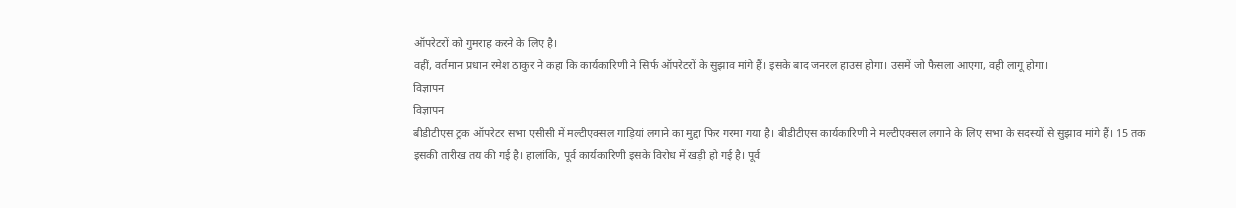ऑपरेटरों को गुमराह करने के लिए है।
वहीं, वर्तमान प्रधान रमेश ठाकुर ने कहा कि कार्यकारिणी ने सिर्फ ऑपरेटरों के सुझाव मांगे हैं। इसके बाद जनरल हाउस होगा। उसमें जो फैसला आएगा, वही लागू होगा।
विज्ञापन
विज्ञापन
बीडीटीएस ट्रक ऑपरेटर सभा एसीसी में मल्टीएक्सल गाड़ियां लगाने का मुद्दा फिर गरमा गया है। बीडीटीएस कार्यकारिणी ने मल्टीएक्सल लगाने के लिए सभा के सदस्यों से सुझाव मांगे हैं। 15 तक इसकी तारीख तय की गई है। हालांकि, पूर्व कार्यकारिणी इसके विरोध में खड़ी हो गई है। पूर्व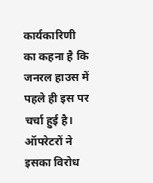कार्यकारिणी का कहना है कि जनरल हाउस में पहले ही इस पर चर्चा हुई है। ऑपरेटरों ने इसका विरोध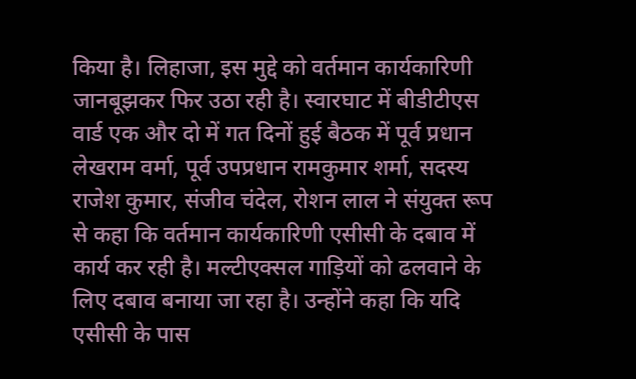किया है। लिहाजा, इस मुद्दे को वर्तमान कार्यकारिणी जानबूझकर फिर उठा रही है। स्वारघाट में बीडीटीएस वार्ड एक और दो में गत दिनों हुई बैठक में पूर्व प्रधान लेखराम वर्मा, पूर्व उपप्रधान रामकुमार शर्मा, सदस्य राजेश कुमार, संजीव चंदेल, रोशन लाल ने संयुक्त रूप से कहा कि वर्तमान कार्यकारिणी एसीसी के दबाव में कार्य कर रही है। मल्टीएक्सल गाड़ियों को ढलवाने के लिए दबाव बनाया जा रहा है। उन्होंने कहा कि यदि एसीसी के पास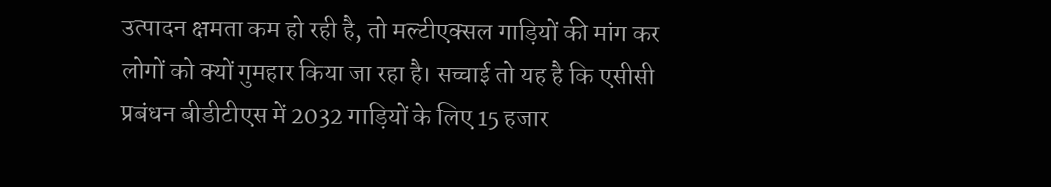उत्पादन क्षमता कम हो रही है, तो मल्टीएक्सल गाड़ियों की मांग कर लोगों को क्यों गुमहार किया जा रहा है। सच्चाई तो यह है कि एसीसी प्रबंधन बीडीटीएस में 2032 गाड़ियों के लिए 15 हजार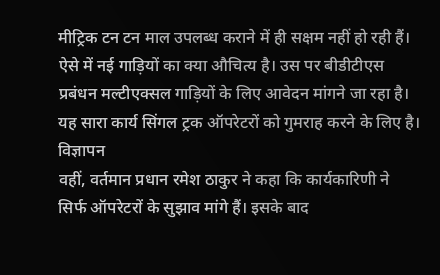मीट्रिक टन टन माल उपलब्ध कराने में ही सक्षम नहीं हो रही हैं। ऐसे में नई गाड़ियों का क्या औचित्य है। उस पर बीडीटीएस प्रबंधन मल्टीएक्सल गाड़ियों के लिए आवेदन मांगने जा रहा है। यह सारा कार्य सिंगल ट्रक ऑपरेटरों को गुमराह करने के लिए है।
विज्ञापन
वहीं, वर्तमान प्रधान रमेश ठाकुर ने कहा कि कार्यकारिणी ने सिर्फ ऑपरेटरों के सुझाव मांगे हैं। इसके बाद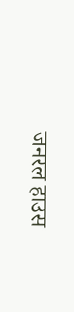जनरल हाउस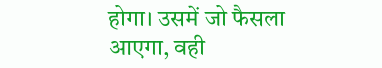होगा। उसमें जो फैसला आएगा, वही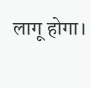लागू होगा।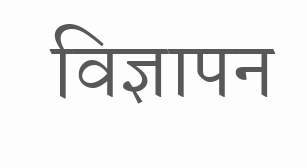विज्ञापन